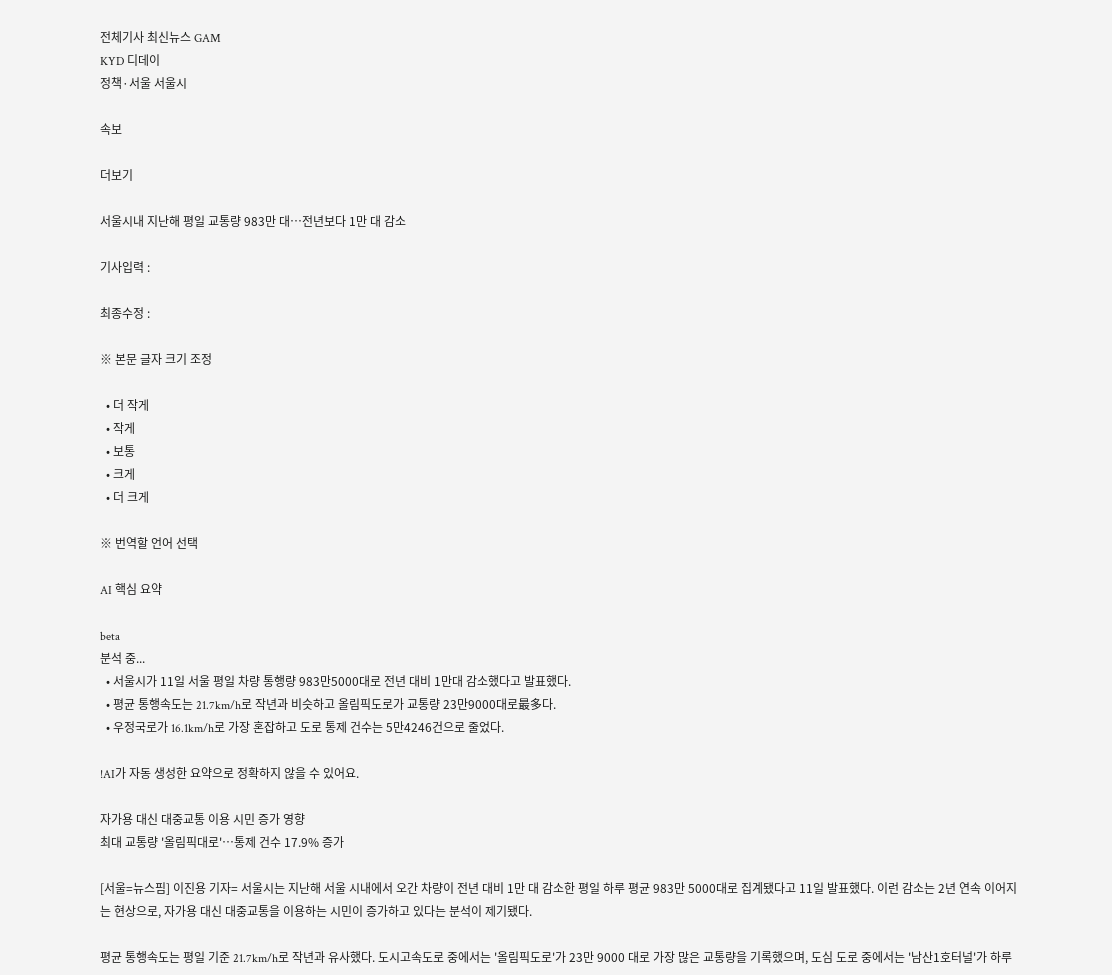전체기사 최신뉴스 GAM
KYD 디데이
정책·서울 서울시

속보

더보기

서울시내 지난해 평일 교통량 983만 대…전년보다 1만 대 감소

기사입력 :

최종수정 :

※ 본문 글자 크기 조정

  • 더 작게
  • 작게
  • 보통
  • 크게
  • 더 크게

※ 번역할 언어 선택

AI 핵심 요약

beta
분석 중...
  • 서울시가 11일 서울 평일 차량 통행량 983만5000대로 전년 대비 1만대 감소했다고 발표했다.
  • 평균 통행속도는 21.7km/h로 작년과 비슷하고 올림픽도로가 교통량 23만9000대로最多다.
  • 우정국로가 16.1km/h로 가장 혼잡하고 도로 통제 건수는 5만4246건으로 줄었다.

!AI가 자동 생성한 요약으로 정확하지 않을 수 있어요.

자가용 대신 대중교통 이용 시민 증가 영향
최대 교통량 '올림픽대로'…통제 건수 17.9% 증가

[서울=뉴스핌] 이진용 기자= 서울시는 지난해 서울 시내에서 오간 차량이 전년 대비 1만 대 감소한 평일 하루 평균 983만 5000대로 집계됐다고 11일 발표했다. 이런 감소는 2년 연속 이어지는 현상으로, 자가용 대신 대중교통을 이용하는 시민이 증가하고 있다는 분석이 제기됐다.

평균 통행속도는 평일 기준 21.7km/h로 작년과 유사했다. 도시고속도로 중에서는 '올림픽도로'가 23만 9000 대로 가장 많은 교통량을 기록했으며, 도심 도로 중에서는 '남산1호터널'가 하루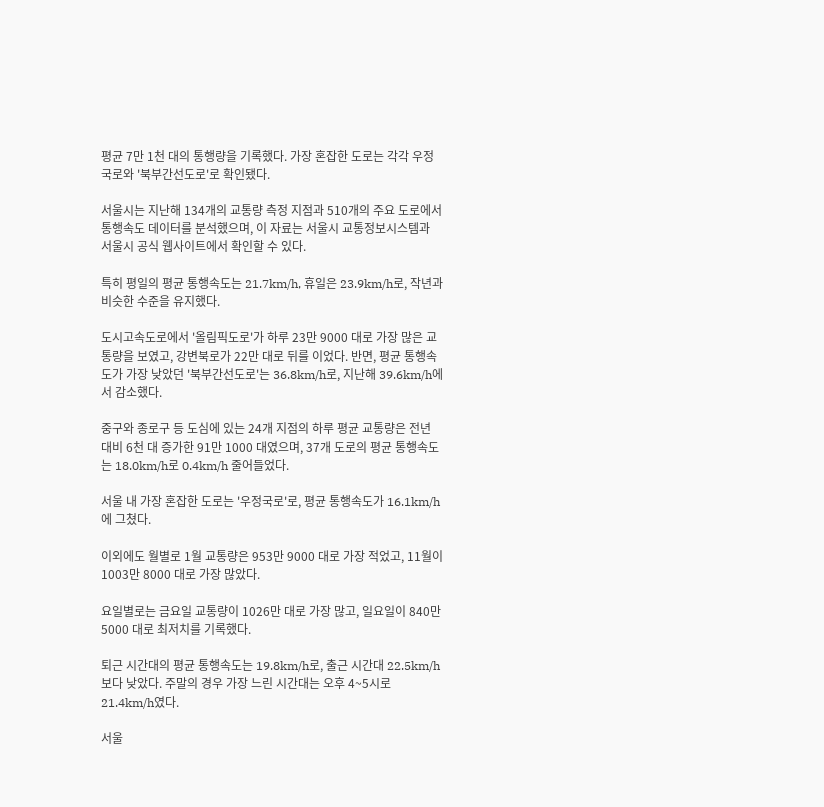평균 7만 1천 대의 통행량을 기록했다. 가장 혼잡한 도로는 각각 우정국로와 '북부간선도로'로 확인됐다.

서울시는 지난해 134개의 교통량 측정 지점과 510개의 주요 도로에서 통행속도 데이터를 분석했으며, 이 자료는 서울시 교통정보시스템과 서울시 공식 웹사이트에서 확인할 수 있다.

특히 평일의 평균 통행속도는 21.7km/h, 휴일은 23.9km/h로, 작년과 비슷한 수준을 유지했다.

도시고속도로에서 '올림픽도로'가 하루 23만 9000 대로 가장 많은 교통량을 보였고, 강변북로가 22만 대로 뒤를 이었다. 반면, 평균 통행속도가 가장 낮았던 '북부간선도로'는 36.8km/h로, 지난해 39.6km/h에서 감소했다.

중구와 종로구 등 도심에 있는 24개 지점의 하루 평균 교통량은 전년 대비 6천 대 증가한 91만 1000 대였으며, 37개 도로의 평균 통행속도는 18.0km/h로 0.4km/h 줄어들었다.

서울 내 가장 혼잡한 도로는 '우정국로'로, 평균 통행속도가 16.1km/h에 그쳤다.

이외에도 월별로 1월 교통량은 953만 9000 대로 가장 적었고, 11월이 1003만 8000 대로 가장 많았다.

요일별로는 금요일 교통량이 1026만 대로 가장 많고, 일요일이 840만 5000 대로 최저치를 기록했다.

퇴근 시간대의 평균 통행속도는 19.8km/h로, 출근 시간대 22.5km/h보다 낮았다. 주말의 경우 가장 느린 시간대는 오후 4~5시로 21.4km/h였다.

서울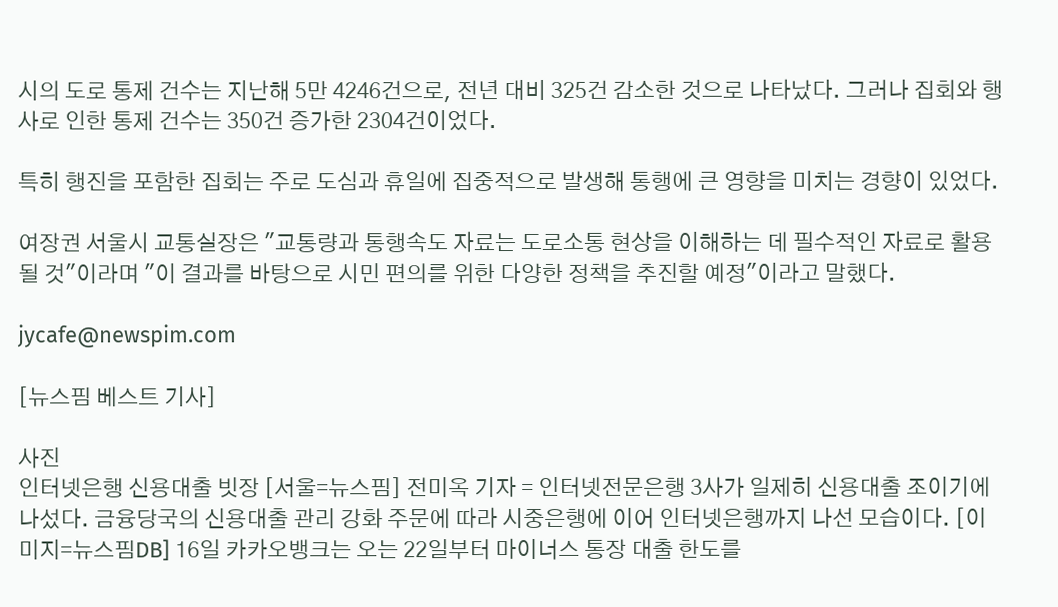시의 도로 통제 건수는 지난해 5만 4246건으로, 전년 대비 325건 감소한 것으로 나타났다. 그러나 집회와 행사로 인한 통제 건수는 350건 증가한 2304건이었다.

특히 행진을 포함한 집회는 주로 도심과 휴일에 집중적으로 발생해 통행에 큰 영향을 미치는 경향이 있었다.

여장권 서울시 교통실장은 "교통량과 통행속도 자료는 도로소통 현상을 이해하는 데 필수적인 자료로 활용될 것"이라며 "이 결과를 바탕으로 시민 편의를 위한 다양한 정책을 추진할 예정"이라고 말했다.

jycafe@newspim.com

[뉴스핌 베스트 기사]

사진
인터넷은행 신용대출 빗장 [서울=뉴스핌] 전미옥 기자 = 인터넷전문은행 3사가 일제히 신용대출 조이기에 나섰다. 금융당국의 신용대출 관리 강화 주문에 따라 시중은행에 이어 인터넷은행까지 나선 모습이다. [이미지=뉴스핌DB] 16일 카카오뱅크는 오는 22일부터 마이너스 통장 대출 한도를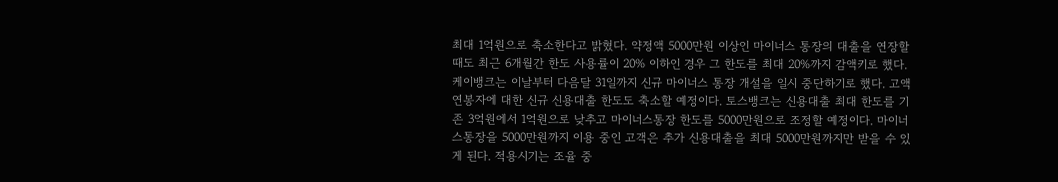최대 1억원으로 축소한다고 밝혔다. 약정액 5000만원 이상인 마이너스 통장의 대출을 연장할 때도 최근 6개월간 한도 사용률이 20% 이하인 경우 그 한도를 최대 20%까지 감액키로 했다. 케이뱅크는 이날부터 다음달 31일까지 신규 마이너스 통장 개설을 일시 중단하기로 했다. 고액 연봉자에 대한 신규 신용대출 한도도 축소할 예정이다. 토스뱅크는 신용대출 최대 한도를 기존 3억원에서 1억원으로 낮추고 마이너스통장 한도를 5000만원으로 조정할 예정이다. 마이너스통장을 5000만원까지 이용 중인 고객은 추가 신용대출을 최대 5000만원까지만 받을 수 있게 된다. 적용시기는 조율 중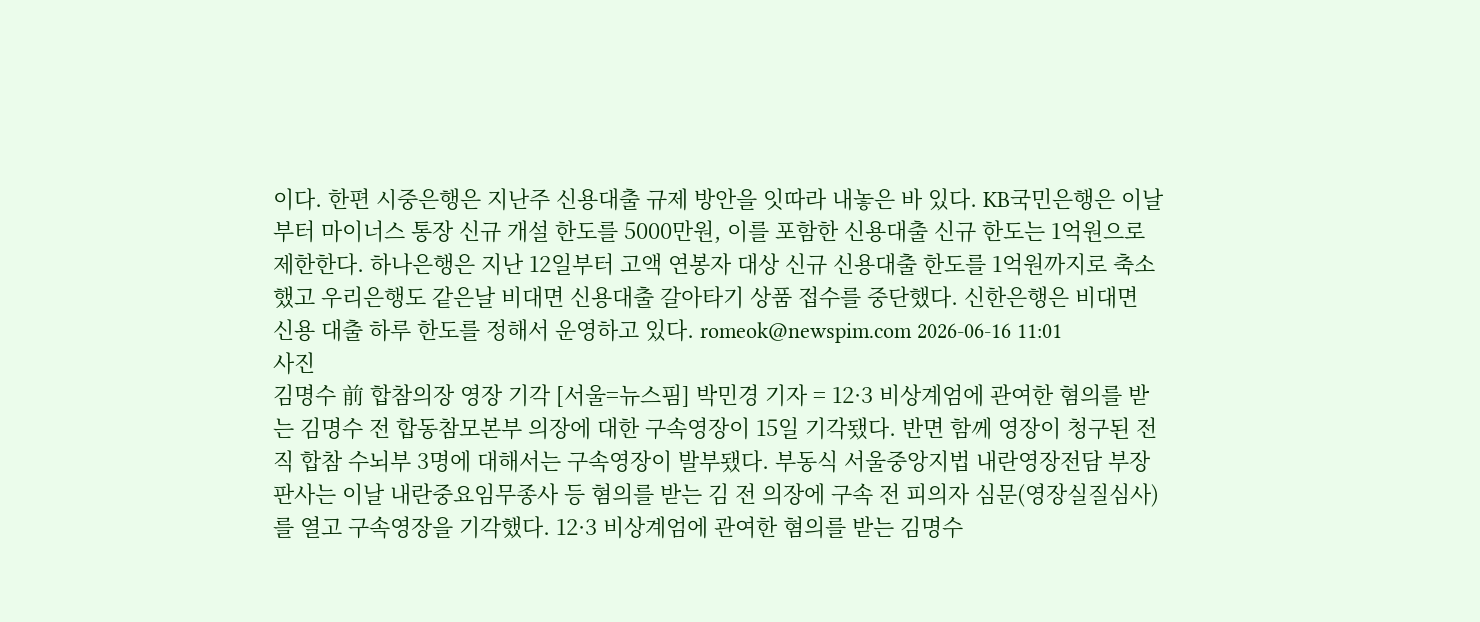이다. 한편 시중은행은 지난주 신용대출 규제 방안을 잇따라 내놓은 바 있다. KB국민은행은 이날부터 마이너스 통장 신규 개설 한도를 5000만원, 이를 포함한 신용대출 신규 한도는 1억원으로 제한한다. 하나은행은 지난 12일부터 고액 연봉자 대상 신규 신용대출 한도를 1억원까지로 축소했고 우리은행도 같은날 비대면 신용대출 갈아타기 상품 접수를 중단했다. 신한은행은 비대면 신용 대출 하루 한도를 정해서 운영하고 있다. romeok@newspim.com 2026-06-16 11:01
사진
김명수 前 합참의장 영장 기각 [서울=뉴스핌] 박민경 기자 = 12·3 비상계엄에 관여한 혐의를 받는 김명수 전 합동참모본부 의장에 대한 구속영장이 15일 기각됐다. 반면 함께 영장이 청구된 전직 합참 수뇌부 3명에 대해서는 구속영장이 발부됐다. 부동식 서울중앙지법 내란영장전담 부장판사는 이날 내란중요임무종사 등 혐의를 받는 김 전 의장에 구속 전 피의자 심문(영장실질심사)를 열고 구속영장을 기각했다. 12·3 비상계엄에 관여한 혐의를 받는 김명수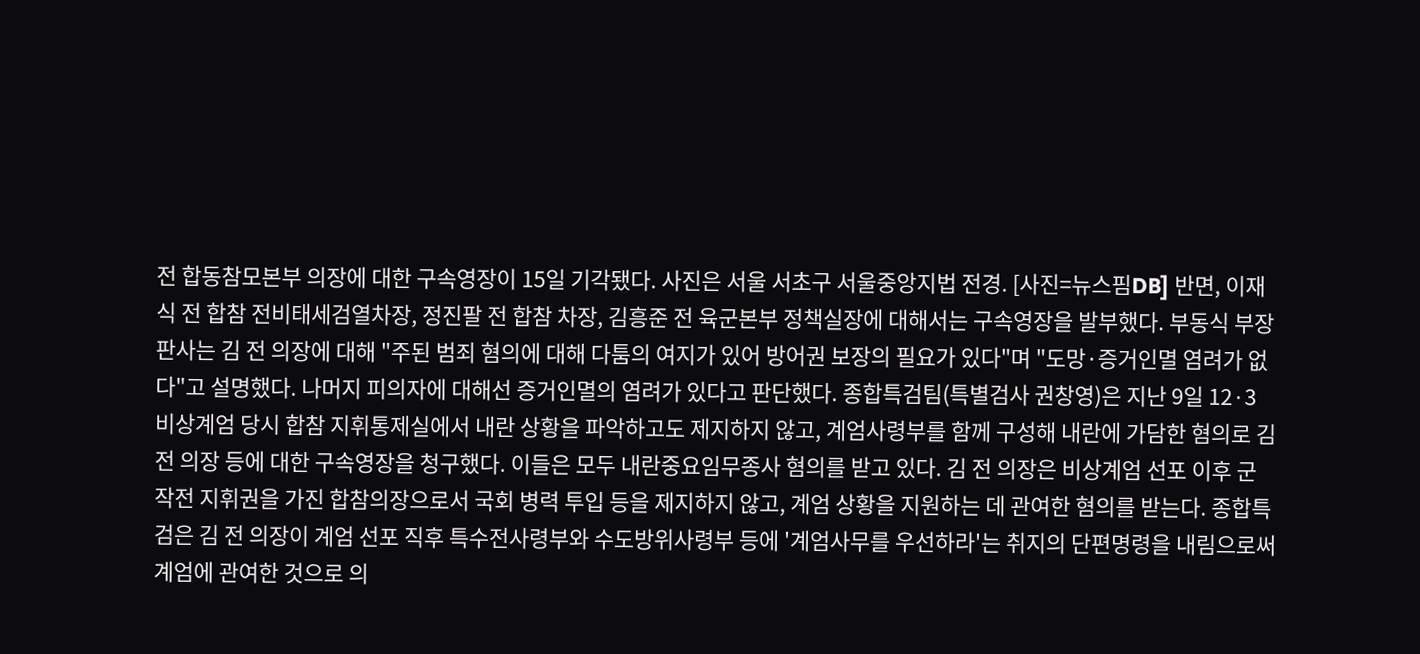전 합동참모본부 의장에 대한 구속영장이 15일 기각됐다. 사진은 서울 서초구 서울중앙지법 전경. [사진=뉴스핌DB] 반면, 이재식 전 합참 전비태세검열차장, 정진팔 전 합참 차장, 김흥준 전 육군본부 정책실장에 대해서는 구속영장을 발부했다. 부동식 부장판사는 김 전 의장에 대해 "주된 범죄 혐의에 대해 다툼의 여지가 있어 방어권 보장의 필요가 있다"며 "도망·증거인멸 염려가 없다"고 설명했다. 나머지 피의자에 대해선 증거인멸의 염려가 있다고 판단했다. 종합특검팀(특별검사 권창영)은 지난 9일 12·3 비상계엄 당시 합참 지휘통제실에서 내란 상황을 파악하고도 제지하지 않고, 계엄사령부를 함께 구성해 내란에 가담한 혐의로 김 전 의장 등에 대한 구속영장을 청구했다. 이들은 모두 내란중요임무종사 혐의를 받고 있다. 김 전 의장은 비상계엄 선포 이후 군 작전 지휘권을 가진 합참의장으로서 국회 병력 투입 등을 제지하지 않고, 계엄 상황을 지원하는 데 관여한 혐의를 받는다. 종합특검은 김 전 의장이 계엄 선포 직후 특수전사령부와 수도방위사령부 등에 '계엄사무를 우선하라'는 취지의 단편명령을 내림으로써 계엄에 관여한 것으로 의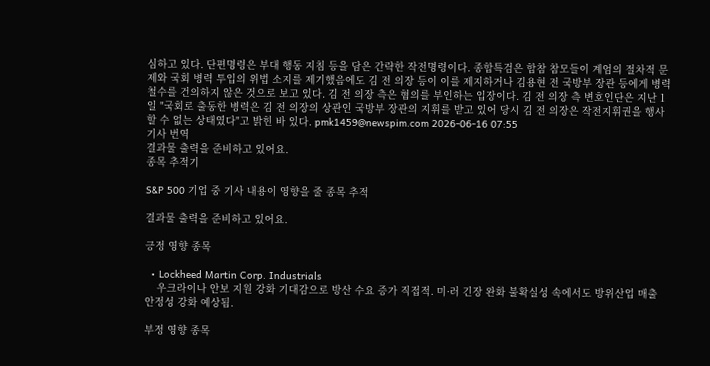심하고 있다. 단편명령은 부대 행동 지침 등을 담은 간략한 작전명령이다. 종합특검은 합참 참모들이 계엄의 절차적 문제와 국회 병력 투입의 위법 소지를 제기했음에도 김 전 의장 등이 이를 제지하거나 김용현 전 국방부 장관 등에게 병력 철수를 건의하지 않은 것으로 보고 있다. 김 전 의장 측은 혐의를 부인하는 입장이다. 김 전 의장 측 변호인단은 지난 1일 "국회로 출동한 병력은 김 전 의장의 상관인 국방부 장관의 지휘를 받고 있어 당시 김 전 의장은 작전지휘권을 행사할 수 없는 상태였다"고 밝힌 바 있다. pmk1459@newspim.com 2026-06-16 07:55
기사 번역
결과물 출력을 준비하고 있어요.
종목 추적기

S&P 500 기업 중 기사 내용이 영향을 줄 종목 추적

결과물 출력을 준비하고 있어요.

긍정 영향 종목

  • Lockheed Martin Corp. Industrials
    우크라이나 안보 지원 강화 기대감으로 방산 수요 증가 직접적. 미·러 긴장 완화 불확실성 속에서도 방위산업 매출 안정성 강화 예상됨.

부정 영향 종목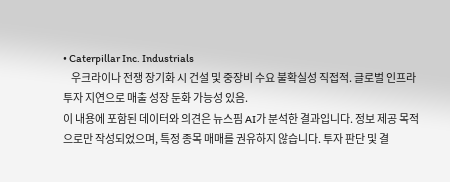• Caterpillar Inc. Industrials
    우크라이나 전쟁 장기화 시 건설 및 중장비 수요 불확실성 직접적. 글로벌 인프라 투자 지연으로 매출 성장 둔화 가능성 있음.
이 내용에 포함된 데이터와 의견은 뉴스핌 AI가 분석한 결과입니다. 정보 제공 목적으로만 작성되었으며, 특정 종목 매매를 권유하지 않습니다. 투자 판단 및 결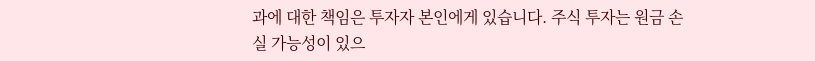과에 대한 책임은 투자자 본인에게 있습니다. 주식 투자는 원금 손실 가능성이 있으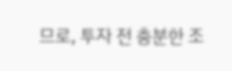므로, 투자 전 충분한 조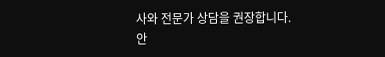사와 전문가 상담을 권장합니다.
안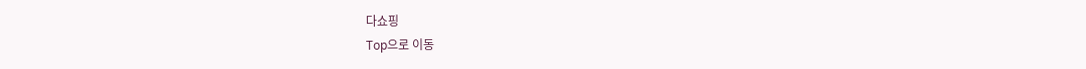다쇼핑
Top으로 이동